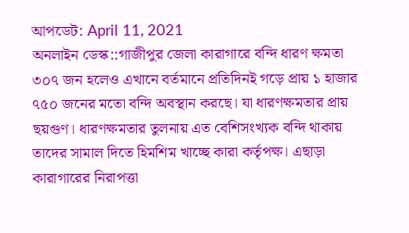আপডেট: April 11, 2021
অনলাইন ডেস্ক::গাজীপুর জেলা কারাগারে বন্দি ধারণ ক্ষমতা ৩০৭ জন হলেও এখানে বর্তমানে প্রতিদিনই গড়ে প্রায় ১ হাজার ৭৫০ জনের মতো বন্দি অবস্থান করছে। যা ধারণক্ষমতার প্রায় ছয়গুণ। ধারণক্ষমতার তুলনায় এত বেশিসংখ্যক বন্দি থাকায় তাদের সামাল দিতে হিমশিম খাচ্ছে কারা কর্তৃপক্ষ। এছাড়া কারাগারের নিরাপত্তা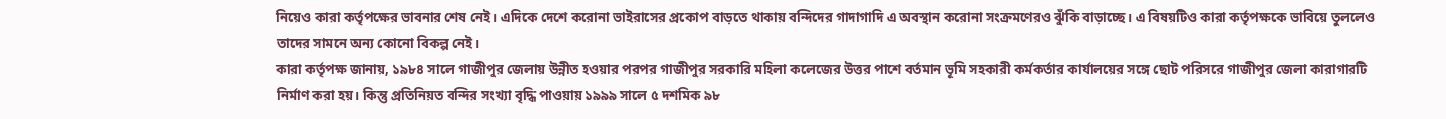নিয়েও কারা কর্তৃপক্ষের ভাবনার শেষ নেই। এদিকে দেশে করোনা ভাইরাসের প্রকোপ বাড়তে থাকায় বন্দিদের গাদাগাদি এ অবস্থান করোনা সংক্রমণেরও ঝুঁকি বাড়াচ্ছে। এ বিষয়টিও কারা কর্তৃপক্ষকে ভাবিয়ে তুললেও তাদের সামনে অন্য কোনো বিকল্প নেই।
কারা কর্তৃপক্ষ জানায়, ১৯৮৪ সালে গাজীপুর জেলায় উন্নীত হওয়ার পরপর গাজীপুর সরকারি মহিলা কলেজের উত্তর পাশে বর্তমান ভূমি সহকারী কর্মকর্তার কার্যালয়ের সঙ্গে ছোট পরিসরে গাজীপুর জেলা কারাগারটি নির্মাণ করা হয়। কিন্তু প্রতিনিয়ত বন্দির সংখ্যা বৃদ্ধি পাওয়ায় ১৯৯৯ সালে ৫ দশমিক ৯৮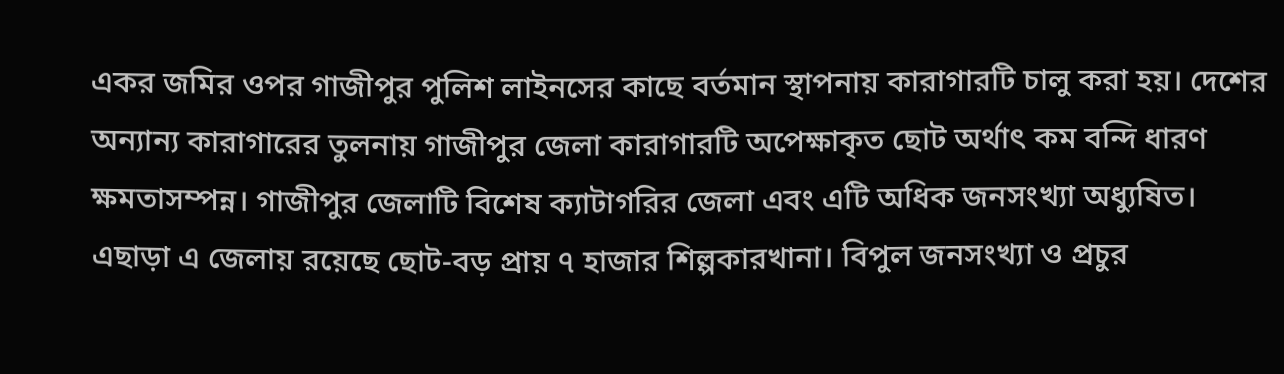একর জমির ওপর গাজীপুর পুলিশ লাইনসের কাছে বর্তমান স্থাপনায় কারাগারটি চালু করা হয়। দেশের অন্যান্য কারাগারের তুলনায় গাজীপুর জেলা কারাগারটি অপেক্ষাকৃত ছোট অর্থাৎ কম বন্দি ধারণ ক্ষমতাসম্পন্ন। গাজীপুর জেলাটি বিশেষ ক্যাটাগরির জেলা এবং এটি অধিক জনসংখ্যা অধ্যুষিত।
এছাড়া এ জেলায় রয়েছে ছোট-বড় প্রায় ৭ হাজার শিল্পকারখানা। বিপুল জনসংখ্যা ও প্রচুর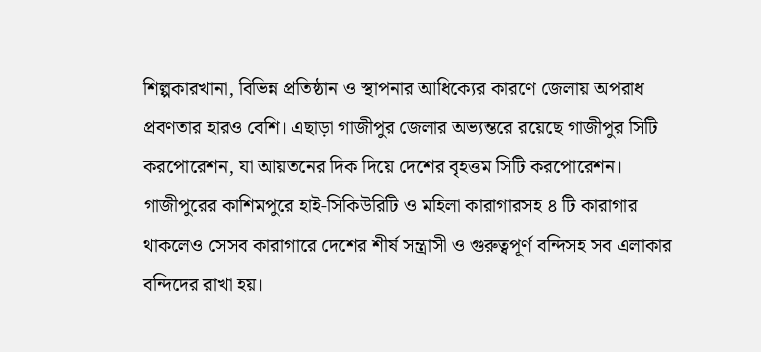শিল্পকারখানা, বিভিন্ন প্রতিষ্ঠান ও স্থাপনার আধিক্যের কারণে জেলায় অপরাধ প্রবণতার হারও বেশি। এছাড়া গাজীপুর জেলার অভ্যন্তরে রয়েছে গাজীপুর সিটি করপোরেশন, যা আয়তনের দিক দিয়ে দেশের বৃহত্তম সিটি করপোরেশন। গাজীপুরের কাশিমপুরে হাই-সিকিউরিটি ও মহিলা কারাগারসহ ৪ টি কারাগার থাকলেও সেসব কারাগারে দেশের শীর্ষ সন্ত্রাসী ও গুরুত্বপূর্ণ বন্দিসহ সব এলাকার বন্দিদের রাখা হয়।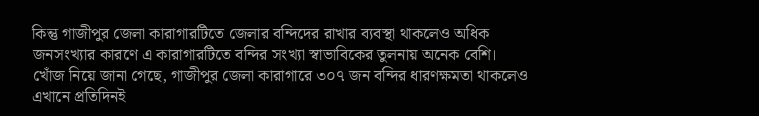কিন্তু গাজীপুর জেলা কারাগারটিতে জেলার বন্দিদের রাখার ব্যবস্থা থাকলেও অধিক জনসংখ্যার কারণে এ কারাগারটিতে বন্দির সংখ্যা স্বাভাবিকের তুলনায় অনেক বেশি।
খোঁজ নিয়ে জানা গেছে, গাজীপুর জেলা কারাগারে ৩০৭ জন বন্দির ধারণক্ষমতা থাকলেও এখানে প্রতিদিনই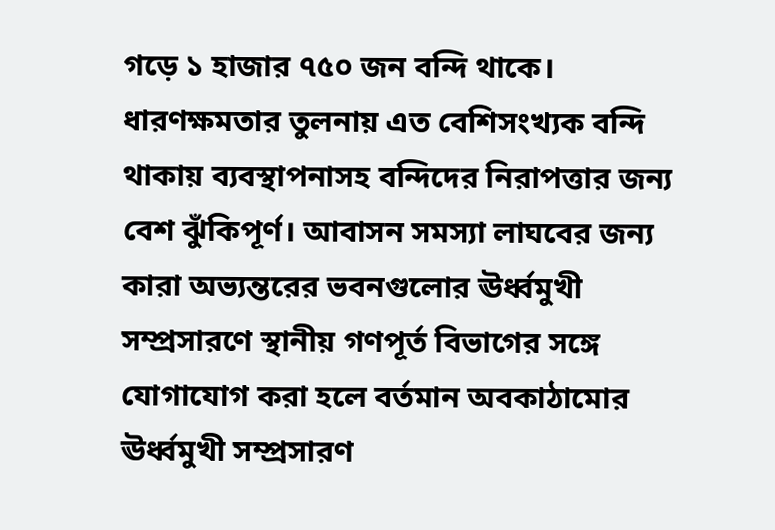গড়ে ১ হাজার ৭৫০ জন বন্দি থাকে। ধারণক্ষমতার তুলনায় এত বেশিসংখ্যক বন্দি থাকায় ব্যবস্থাপনাসহ বন্দিদের নিরাপত্তার জন্য বেশ ঝুঁকিপূর্ণ। আবাসন সমস্যা লাঘবের জন্য কারা অভ্যন্তরের ভবনগুলোর ঊর্ধ্বমুখী সম্প্রসারণে স্থানীয় গণপূর্ত বিভাগের সঙ্গে যোগাযোগ করা হলে বর্তমান অবকাঠামোর ঊর্ধ্বমুখী সম্প্রসারণ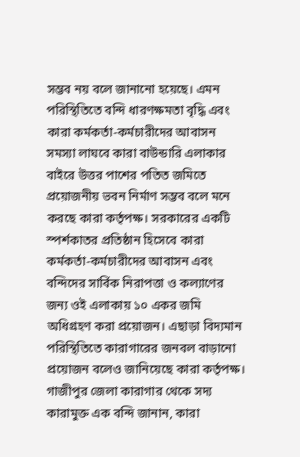সম্ভব নয় বলে জানানো হয়েছে। এমন পরিস্থিতিতে বন্দি ধারণক্ষমতা বৃদ্ধি এবং কারা কর্মকর্তা-কর্মচারীদের আবাসন সমস্যা লাঘবে কারা বাউন্ডারি এলাকার বাইরে উত্তর পাশের পতিত জমিতে প্রয়োজনীয় ভবন নির্মাণ সম্ভব বলে মনে করছে কারা কর্তৃপক্ষ। সরকারের একটি স্পর্শকাতর প্রতিষ্ঠান হিসেবে কারা কর্মকর্তা-কর্মচারীদের আবাসন এবং বন্দিদের সার্বিক নিরাপত্তা ও কল্যাণের জন্য ওই এলাকায় ১০ একর জমি অধিগ্রহণ করা প্রয়োজন। এছাড়া বিদ্যমান পরিস্থিতিতে কারাগারের জনবল বাড়ানো প্রয়োজন বলেও জানিয়েছে কারা কর্তৃপক্ষ।
গাজীপুর জেলা কারাগার থেকে সদ্য কারামুক্ত এক বন্দি জানান, কারা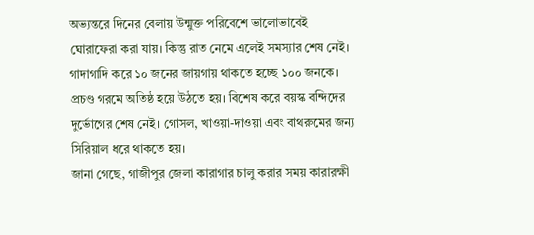অভ্যন্তরে দিনের বেলায় উন্মুক্ত পরিবেশে ভালোভাবেই ঘোরাফেরা করা যায়। কিন্তু রাত নেমে এলেই সমস্যার শেষ নেই। গাদাগাদি করে ১০ জনের জায়গায় থাকতে হচ্ছে ১০০ জনকে। প্রচণ্ড গরমে অতিষ্ঠ হয়ে উঠতে হয়। বিশেষ করে বয়স্ক বন্দিদের দুর্ভোগের শেষ নেই। গোসল, খাওয়া-দাওয়া এবং বাথরুমের জন্য সিরিয়াল ধরে থাকতে হয়।
জানা গেছে, গাজীপুর জেলা কারাগার চালু করার সময় কারারক্ষী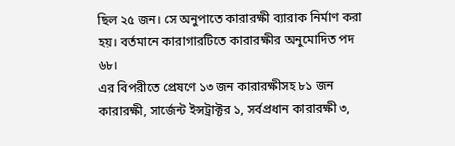ছিল ২৫ জন। সে অনুপাতে কারারক্ষী ব্যারাক নির্মাণ করা হয়। বর্তমানে কারাগারটিতে কারারক্ষীর অনুমোদিত পদ ৬৮।
এর বিপরীতে প্রেষণে ১৩ জন কারারক্ষীসহ ৮১ জন কারারক্ষী, সার্জেন্ট ইন্সট্রাক্টর ১, সর্বপ্রধান কারারক্ষী ৩,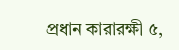প্রধান কারারক্ষী ৫,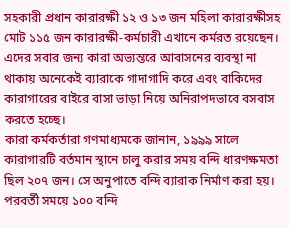সহকারী প্রধান কারারক্ষী ১২ ও ১৩ জন মহিলা কারারক্ষীসহ মোট ১১৫ জন কারারক্ষী-কর্মচারী এখানে কর্মরত রয়েছেন। এদের সবার জন্য কারা অভ্যন্তরে আবাসনের ব্যবস্থা না থাকায় অনেকেই ব্যারাকে গাদাগাদি করে এবং বাকিদের কারাগারের বাইরে বাসা ভাড়া নিয়ে অনিরাপদভাবে বসবাস করতে হচ্ছে।
কারা কর্মকর্তারা গণমাধ্যমকে জানান, ১৯৯৯ সালে কারাগারটি বর্তমান স্থানে চালু করার সময় বন্দি ধারণক্ষমতা ছিল ২০৭ জন। সে অনুপাতে বন্দি ব্যারাক নির্মাণ করা হয়। পরবর্তী সময়ে ১০০ বন্দি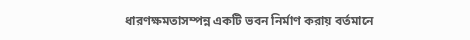ধারণক্ষমতাসম্পন্ন একটি ভবন নির্মাণ করায় বর্তমানে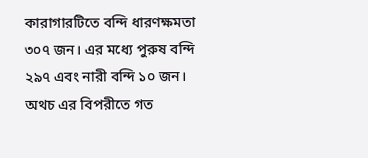কারাগারটিতে বন্দি ধারণক্ষমতা ৩০৭ জন। এর মধ্যে পুরুষ বন্দি ২৯৭ এবং নারী বন্দি ১০ জন। অথচ এর বিপরীতে গত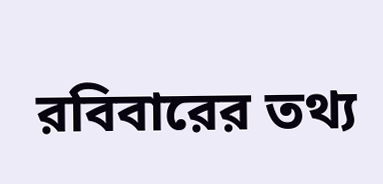রবিবারের তথ্য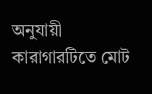অনুযায়ী কারাগারটিতে মোট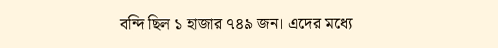বন্দি ছিল ১ হাজার ৭৪৯ জন। এদের মধ্যে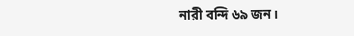নারী বন্দি ৬৯ জন।